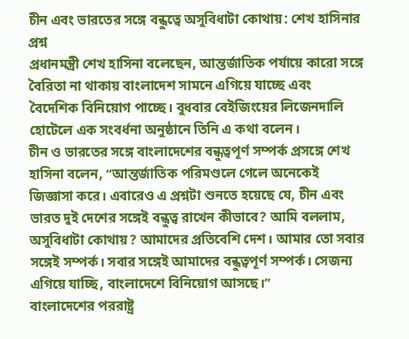চীন এবং ভারতের সঙ্গে বন্ধুত্বে অসুবিধাটা কোথায়: শেখ হাসিনার প্রশ্ন
প্রধানমন্ত্রী শেখ হাসিনা বলেছেন, আন্তর্জাতিক পর্যায়ে কারো সঙ্গে বৈরিতা না থাকায় বাংলাদেশ সামনে এগিয়ে যাচ্ছে এবং বৈদেশিক বিনিয়োগ পাচ্ছে। বুধবার বেইজিংয়ের লিজেনদালি হোটেলে এক সংবর্ধনা অনুষ্ঠানে তিনি এ কথা বলেন।
চীন ও ভারতের সঙ্গে বাংলাদেশের বন্ধুত্বপূর্ণ সম্পর্ক প্রসঙ্গে শেখ হাসিনা বলেন, “আন্তর্জাতিক পরিমণ্ডলে গেলে অনেকেই জিজ্ঞাসা করে। এবারেও এ প্রশ্নটা শুনতে হয়েছে যে, চীন এবং ভারত দুই দেশের সঙ্গেই বন্ধুত্ব রাখেন কীভাবে? আমি বললাম, অসুবিধাটা কোথায়? আমাদের প্রতিবেশি দেশ। আমার তো সবার সঙ্গেই সম্পর্ক। সবার সঙ্গেই আমাদের বন্ধুত্বপূর্ণ সম্পর্ক। সেজন্য এগিয়ে যাচ্ছি, বাংলাদেশে বিনিয়োগ আসছে।”
বাংলাদেশের পররাষ্ট্র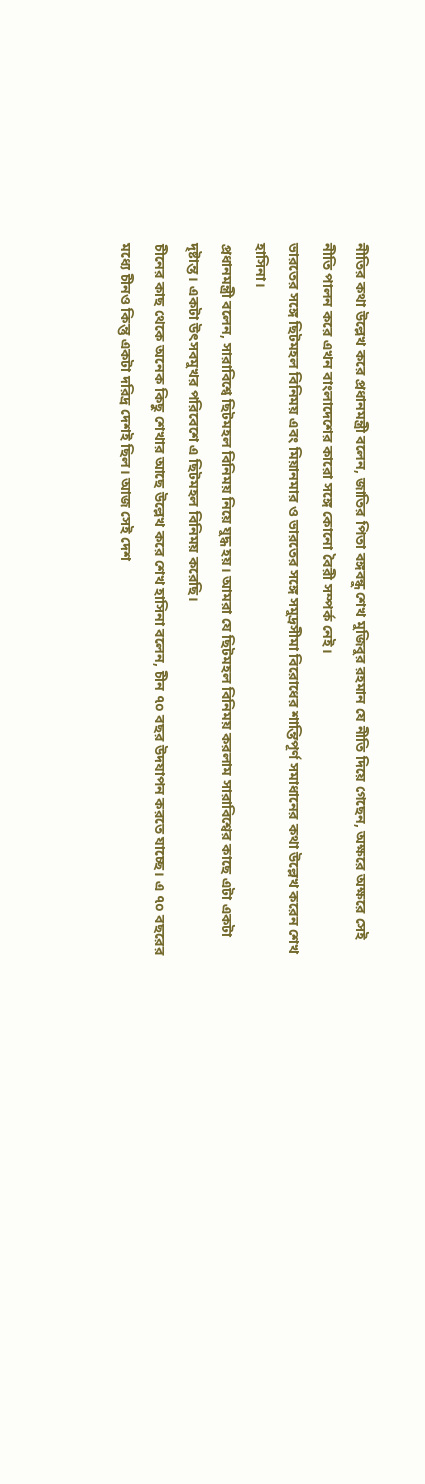নীতির কথা উল্লেখ করে প্রধানমন্ত্রী বলেন, জাতির পিতা বঙ্গবন্ধু শেখ মুজিবুর রহমান যে নীতি দিয়ে গেছেন, অক্ষরে অক্ষরে সেই নীতি পালন করে এখন বাংলাদেশের কারো সঙ্গে কোনো বৈরী সম্পর্ক নেই।
ভারতের সঙ্গে ছিটমহল বিনিময় এবং মিয়ানমার ও ভারতের সঙ্গে সমুদ্রসীমা বিরোধের শান্তিপূর্ণ সমাধানের কথা উল্লেখ করেন শেখ হাসিনা।
প্রধানমন্ত্রী বলেন, সারাবিশ্বে ছিটমহল বিনিময় নিয়ে যুদ্ধ হয়। আমরা যে ছিটমহল বিনিময় করলাম সারাবিশ্বের কাছে এটা একটা দৃষ্টান্ত। একটা উৎসবমুখর পরিবেশে এ ছিটমহল বিনিময় করেছি।
চীনের কাছ থেকে অনেক কিছু শেখার আছে উল্লেখ করে শেখ হাসিনা বলেন, চীন ৭০ বছর উদযাপন করতে যাচ্ছে। এ ৭০ বছরের মধ্যে চীনও কিন্তু একটা দরিদ্র দেশই ছিল। আজ সেই দেশ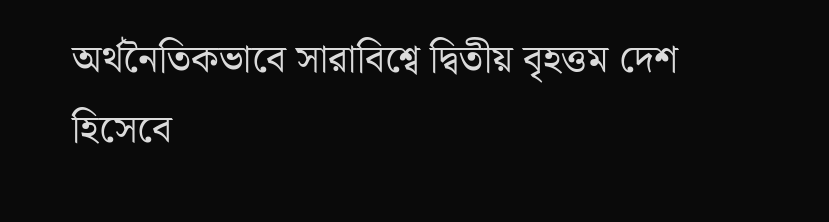অর্থনৈতিকভাবে সারাবিশ্বে দ্বিতীয় বৃহত্তম দেশ হিসেবে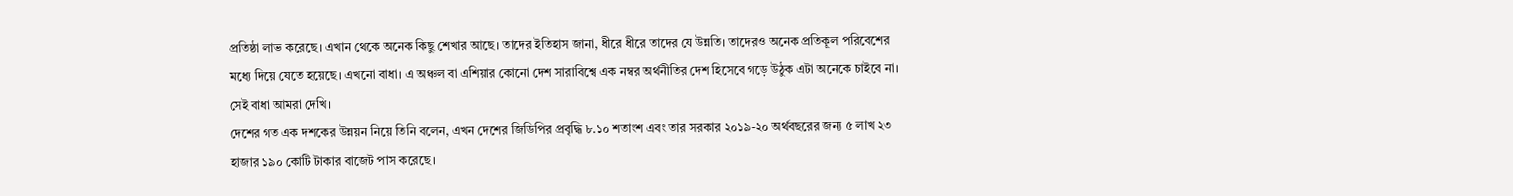প্রতিষ্ঠা লাভ করেছে। এখান থেকে অনেক কিছু শেখার আছে। তাদের ইতিহাস জানা, ধীরে ধীরে তাদের যে উন্নতি। তাদেরও অনেক প্রতিকূল পরিবেশের মধ্যে দিয়ে যেতে হয়েছে। এখনো বাধা। এ অঞ্চল বা এশিয়ার কোনো দেশ সারাবিশ্বে এক নম্বর অর্থনীতির দেশ হিসেবে গড়ে উঠুক এটা অনেকে চাইবে না। সেই বাধা আমরা দেখি।
দেশের গত এক দশকের উন্নয়ন নিয়ে তিনি বলেন, এখন দেশের জিডিপির প্রবৃদ্ধি ৮.১০ শতাংশ এবং তার সরকার ২০১৯-২০ অর্থবছরের জন্য ৫ লাখ ২৩ হাজার ১৯০ কোটি টাকার বাজেট পাস করেছে।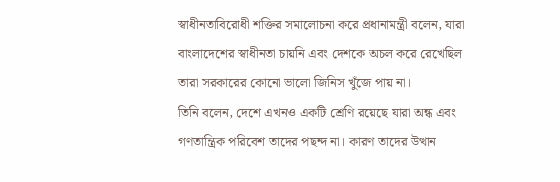স্বাধীনতাবিরোধী শক্তির সমালোচনা করে প্রধানামন্ত্রী বলেন, যারা বাংলাদেশের স্বাধীনতা চায়নি এবং দেশকে অচল করে রেখেছিল তারা সরকারের কোনো ভালো জিনিস খুঁজে পায় না।
তিনি বলেন, দেশে এখনও একটি শ্রেণি রয়েছে যারা অন্ধ এবং গণতান্ত্রিক পরিবেশ তাদের পছন্দ না। কারণ তাদের উত্থান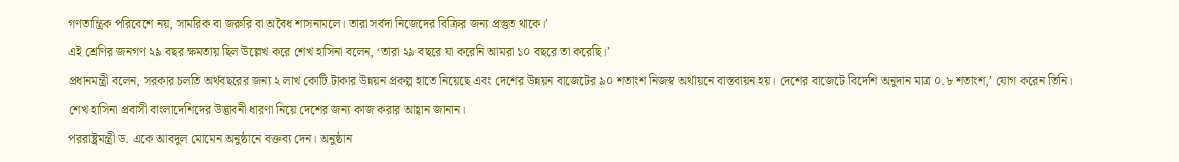গণতান্ত্রিক পরিবেশে নয়, সামরিক বা জরুরি বা অবৈধ শাসনামলে। তারা সর্বদা নিজেদের বিক্রির জন্য প্রস্তুত থাকে।’
এই শ্রেণির জনগণ ২৯ বছর ক্ষমতায় ছিল উল্লেখ করে শেখ হাসিনা বলেন, ‘তারা ২৯ বছরে যা করেনি আমরা ১০ বছরে তা করেছি।’
প্রধানমন্ত্রী বলেন, সরকার চলতি অর্থবছরের জন্য ২ লাখ কোটি টাকার উন্নয়ন প্রকল্প হাতে নিয়েছে এবং দেশের উন্নয়ন বাজেটের ৯০ শতাংশ নিজস্ব অর্থায়নে বাস্তবায়ন হয়। দেশের বাজেটে বিদেশি অনুদান মাত্র ০.৮ শতাংশ,’ যোগ করেন তিনি।
শেখ হাসিনা প্রবাসী বাংলাদেশিদের উদ্ভাবনী ধারণা নিয়ে দেশের জন্য কাজ করার আহ্বান জানান।
পররাষ্ট্রমন্ত্রী ড. একে আবদুল মোমেন অনুষ্ঠানে বক্তব্য দেন। অনুষ্ঠান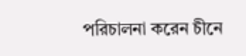পরিচালনা করেন চীনে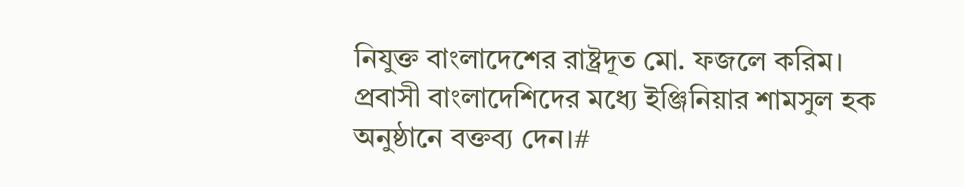নিযুক্ত বাংলাদেশের রাষ্ট্রদূত মো. ফজলে করিম। প্রবাসী বাংলাদেশিদের মধ্যে ইঞ্জিনিয়ার শামসুল হক অনুষ্ঠানে বক্তব্য দেন।#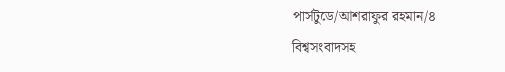পার্সটুডে/আশরাফুর রহমান/৪
বিশ্বসংবাদসহ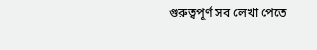গুরুত্বপূর্ণ সব লেখা পেতে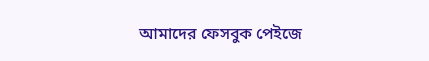আমাদের ফেসবুক পেইজে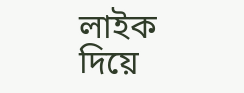লাইক দিয়ে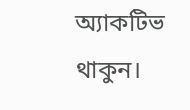অ্যাকটিভ থাকুন।